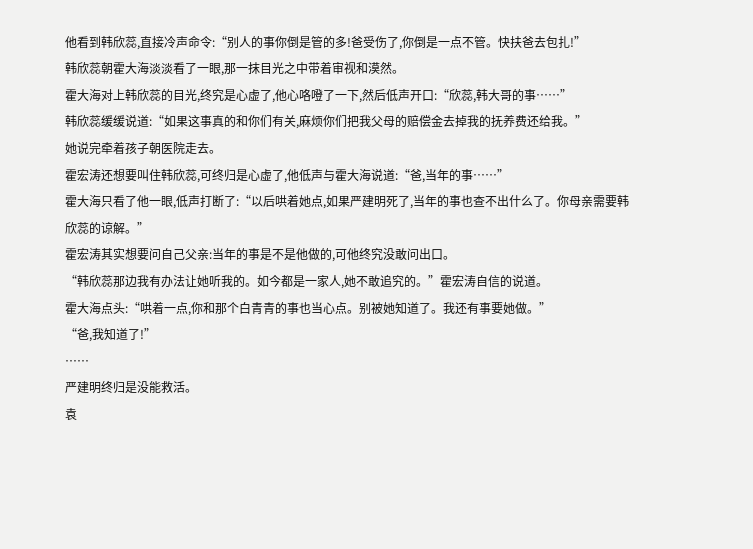他看到韩欣蕊,直接冷声命令:“别人的事你倒是管的多!爸受伤了,你倒是一点不管。快扶爸去包扎!”
韩欣蕊朝霍大海淡淡看了一眼,那一抹目光之中带着审视和漠然。
霍大海对上韩欣蕊的目光,终究是心虚了,他心咯噔了一下,然后低声开口:“欣蕊,韩大哥的事……”
韩欣蕊缓缓说道:“如果这事真的和你们有关,麻烦你们把我父母的赔偿金去掉我的抚养费还给我。”
她说完牵着孩子朝医院走去。
霍宏涛还想要叫住韩欣蕊,可终归是心虚了,他低声与霍大海说道:“爸,当年的事……”
霍大海只看了他一眼,低声打断了:“以后哄着她点,如果严建明死了,当年的事也查不出什么了。你母亲需要韩欣蕊的谅解。”
霍宏涛其实想要问自己父亲:当年的事是不是他做的,可他终究没敢问出口。
“韩欣蕊那边我有办法让她听我的。如今都是一家人,她不敢追究的。”霍宏涛自信的说道。
霍大海点头:“哄着一点,你和那个白青青的事也当心点。别被她知道了。我还有事要她做。”
“爸,我知道了!”
……
严建明终归是没能救活。
袁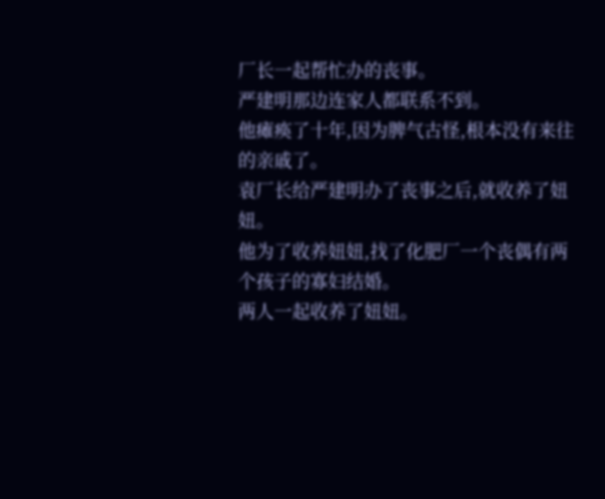厂长一起帮忙办的丧事。
严建明那边连家人都联系不到。
他瘫痪了十年,因为脾气古怪,根本没有来往的亲戚了。
袁厂长给严建明办了丧事之后,就收养了妞妞。
他为了收养妞妞,找了化肥厂一个丧偶有两个孩子的寡妇结婚。
两人一起收养了妞妞。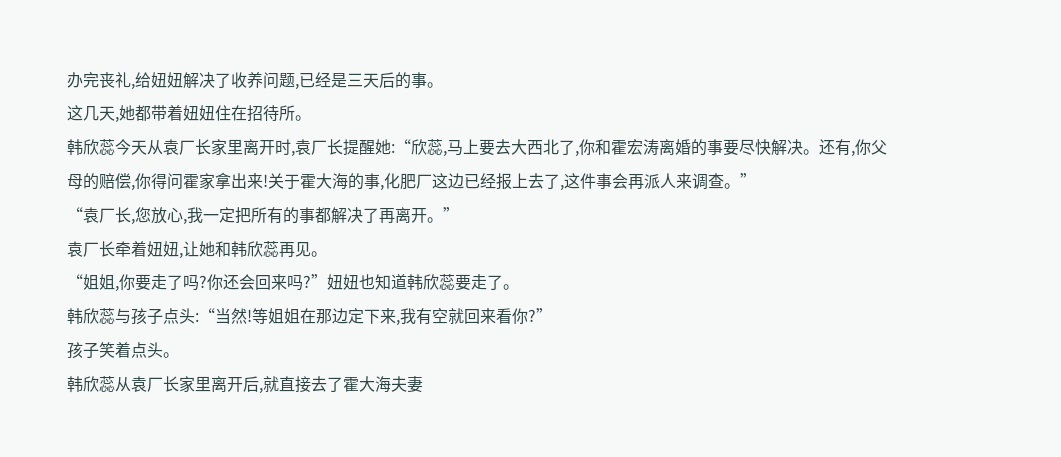办完丧礼,给妞妞解决了收养问题,已经是三天后的事。
这几天,她都带着妞妞住在招待所。
韩欣蕊今天从袁厂长家里离开时,袁厂长提醒她:“欣蕊,马上要去大西北了,你和霍宏涛离婚的事要尽快解决。还有,你父母的赔偿,你得问霍家拿出来!关于霍大海的事,化肥厂这边已经报上去了,这件事会再派人来调查。”
“袁厂长,您放心,我一定把所有的事都解决了再离开。”
袁厂长牵着妞妞,让她和韩欣蕊再见。
“姐姐,你要走了吗?你还会回来吗?”妞妞也知道韩欣蕊要走了。
韩欣蕊与孩子点头:“当然!等姐姐在那边定下来,我有空就回来看你?”
孩子笑着点头。
韩欣蕊从袁厂长家里离开后,就直接去了霍大海夫妻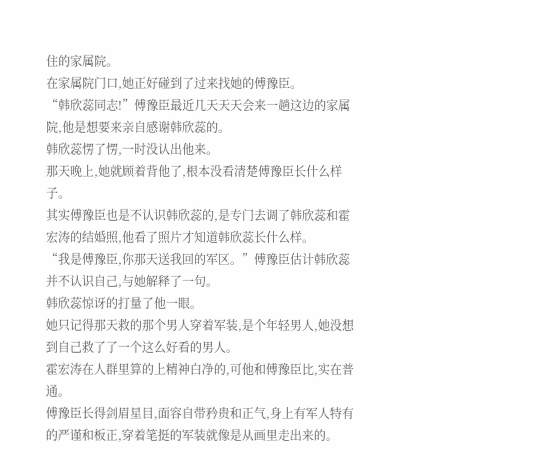住的家属院。
在家属院门口,她正好碰到了过来找她的傅豫臣。
“韩欣蕊同志!”傅豫臣最近几天天天会来一趟这边的家属院,他是想要来亲自感谢韩欣蕊的。
韩欣蕊愣了愣,一时没认出他来。
那天晚上,她就顾着背他了,根本没看清楚傅豫臣长什么样子。
其实傅豫臣也是不认识韩欣蕊的,是专门去调了韩欣蕊和霍宏涛的结婚照,他看了照片才知道韩欣蕊长什么样。
“我是傅豫臣,你那天送我回的军区。”傅豫臣估计韩欣蕊并不认识自己,与她解释了一句。
韩欣蕊惊讶的打量了他一眼。
她只记得那天救的那个男人穿着军装,是个年轻男人,她没想到自己救了了一个这么好看的男人。
霍宏涛在人群里算的上精神白净的,可他和傅豫臣比,实在普通。
傅豫臣长得剑眉星目,面容自带矜贵和正气,身上有军人特有的严谨和板正,穿着笔挺的军装就像是从画里走出来的。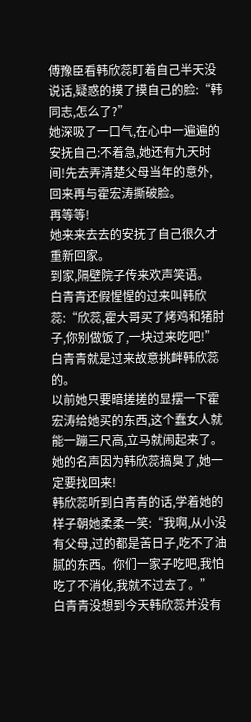傅豫臣看韩欣蕊盯着自己半天没说话,疑惑的摸了摸自己的脸:“韩同志,怎么了?”
她深吸了一口气,在心中一遍遍的安抚自己:不着急,她还有九天时间!先去弄清楚父母当年的意外,回来再与霍宏涛撕破脸。
再等等!
她来来去去的安抚了自己很久才重新回家。
到家,隔壁院子传来欢声笑语。
白青青还假惺惺的过来叫韩欣蕊:“欣蕊,霍大哥买了烤鸡和猪肘子,你别做饭了,一块过来吃吧!”
白青青就是过来故意挑衅韩欣蕊的。
以前她只要暗搓搓的显摆一下霍宏涛给她买的东西,这个蠢女人就能一蹦三尺高,立马就闹起来了。
她的名声因为韩欣蕊搞臭了,她一定要找回来!
韩欣蕊听到白青青的话,学着她的样子朝她柔柔一笑:“我啊,从小没有父母,过的都是苦日子,吃不了油腻的东西。你们一家子吃吧,我怕吃了不消化,我就不过去了。”
白青青没想到今天韩欣蕊并没有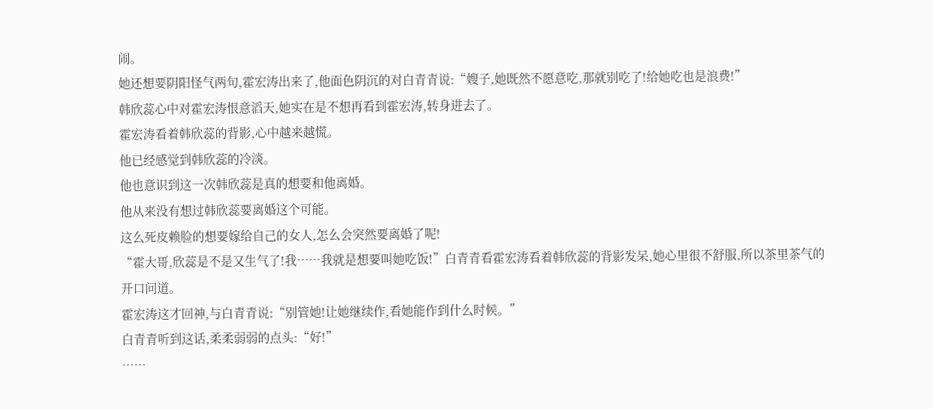闹。
她还想要阴阳怪气两句,霍宏涛出来了,他面色阴沉的对白青青说:“嫂子,她既然不愿意吃,那就别吃了!给她吃也是浪费!”
韩欣蕊心中对霍宏涛恨意滔天,她实在是不想再看到霍宏涛,转身进去了。
霍宏涛看着韩欣蕊的背影,心中越来越慌。
他已经感觉到韩欣蕊的冷淡。
他也意识到这一次韩欣蕊是真的想要和他离婚。
他从来没有想过韩欣蕊要离婚这个可能。
这么死皮赖脸的想要嫁给自己的女人,怎么会突然要离婚了呢!
“霍大哥,欣蕊是不是又生气了!我……我就是想要叫她吃饭!”白青青看霍宏涛看着韩欣蕊的背影发呆,她心里很不舒服,所以茶里茶气的开口问道。
霍宏涛这才回神,与白青青说:“别管她!让她继续作,看她能作到什么时候。”
白青青听到这话,柔柔弱弱的点头:“好!”
……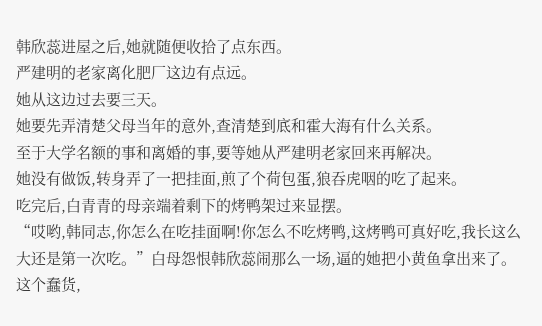韩欣蕊进屋之后,她就随便收拾了点东西。
严建明的老家离化肥厂这边有点远。
她从这边过去要三天。
她要先弄清楚父母当年的意外,查清楚到底和霍大海有什么关系。
至于大学名额的事和离婚的事,要等她从严建明老家回来再解决。
她没有做饭,转身弄了一把挂面,煎了个荷包蛋,狼吞虎咽的吃了起来。
吃完后,白青青的母亲端着剩下的烤鸭架过来显摆。
“哎哟,韩同志,你怎么在吃挂面啊!你怎么不吃烤鸭,这烤鸭可真好吃,我长这么大还是第一次吃。”白母怨恨韩欣蕊闹那么一场,逼的她把小黄鱼拿出来了。
这个蠢货,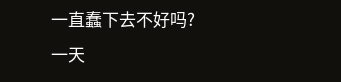一直蠢下去不好吗?
一天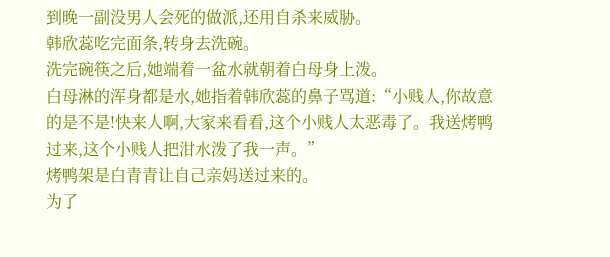到晚一副没男人会死的做派,还用自杀来威胁。
韩欣蕊吃完面条,转身去洗碗。
洗完碗筷之后,她端着一盆水就朝着白母身上泼。
白母淋的浑身都是水,她指着韩欣蕊的鼻子骂道:“小贱人,你故意的是不是!快来人啊,大家来看看,这个小贱人太恶毒了。我送烤鸭过来,这个小贱人把泔水泼了我一声。”
烤鸭架是白青青让自己亲妈送过来的。
为了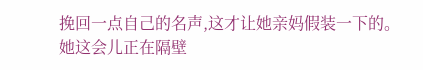挽回一点自己的名声,这才让她亲妈假装一下的。
她这会儿正在隔壁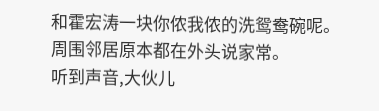和霍宏涛一块你侬我侬的洗鸳鸯碗呢。
周围邻居原本都在外头说家常。
听到声音,大伙儿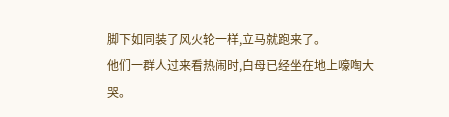脚下如同装了风火轮一样,立马就跑来了。
他们一群人过来看热闹时,白母已经坐在地上嚎啕大哭。